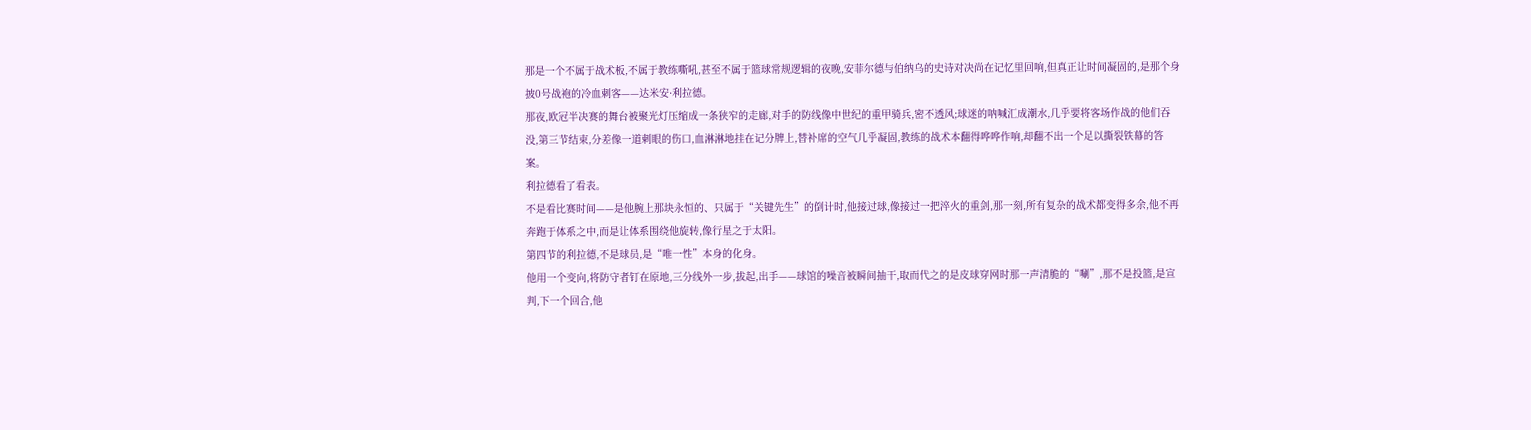那是一个不属于战术板,不属于教练嘶吼,甚至不属于篮球常规逻辑的夜晚,安菲尔德与伯纳乌的史诗对决尚在记忆里回响,但真正让时间凝固的,是那个身披0号战袍的冷血刺客——达米安·利拉德。
那夜,欧冠半决赛的舞台被聚光灯压缩成一条狭窄的走廊,对手的防线像中世纪的重甲骑兵,密不透风;球迷的呐喊汇成潮水,几乎要将客场作战的他们吞没,第三节结束,分差像一道刺眼的伤口,血淋淋地挂在记分牌上,替补席的空气几乎凝固,教练的战术本翻得哗哗作响,却翻不出一个足以撕裂铁幕的答案。
利拉德看了看表。
不是看比赛时间——是他腕上那块永恒的、只属于“关键先生”的倒计时,他接过球,像接过一把淬火的重剑,那一刻,所有复杂的战术都变得多余,他不再奔跑于体系之中,而是让体系围绕他旋转,像行星之于太阳。
第四节的利拉德,不是球员,是“唯一性”本身的化身。
他用一个变向,将防守者钉在原地,三分线外一步,拔起,出手——球馆的噪音被瞬间抽干,取而代之的是皮球穿网时那一声清脆的“唰”,那不是投篮,是宣判,下一个回合,他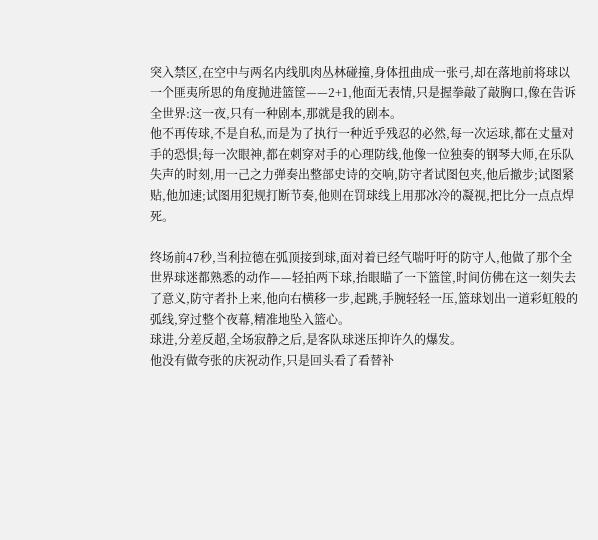突入禁区,在空中与两名内线肌肉丛林碰撞,身体扭曲成一张弓,却在落地前将球以一个匪夷所思的角度抛进篮筐——2+1,他面无表情,只是握拳敲了敲胸口,像在告诉全世界:这一夜,只有一种剧本,那就是我的剧本。
他不再传球,不是自私,而是为了执行一种近乎残忍的必然,每一次运球,都在丈量对手的恐惧;每一次眼神,都在刺穿对手的心理防线,他像一位独奏的钢琴大师,在乐队失声的时刻,用一己之力弹奏出整部史诗的交响,防守者试图包夹,他后撤步;试图紧贴,他加速;试图用犯规打断节奏,他则在罚球线上用那冰冷的凝视,把比分一点点焊死。

终场前47秒,当利拉德在弧顶接到球,面对着已经气喘吁吁的防守人,他做了那个全世界球迷都熟悉的动作——轻拍两下球,抬眼瞄了一下篮筐,时间仿佛在这一刻失去了意义,防守者扑上来,他向右横移一步,起跳,手腕轻轻一压,篮球划出一道彩虹般的弧线,穿过整个夜幕,精准地坠入篮心。
球进,分差反超,全场寂静之后,是客队球迷压抑许久的爆发。
他没有做夸张的庆祝动作,只是回头看了看替补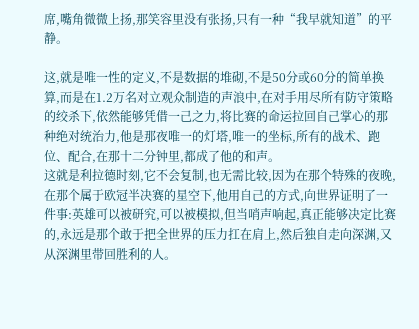席,嘴角微微上扬,那笑容里没有张扬,只有一种“我早就知道”的平静。

这,就是唯一性的定义,不是数据的堆砌,不是50分或60分的简单换算,而是在1.2万名对立观众制造的声浪中,在对手用尽所有防守策略的绞杀下,依然能够凭借一己之力,将比赛的命运拉回自己掌心的那种绝对统治力,他是那夜唯一的灯塔,唯一的坐标,所有的战术、跑位、配合,在那十二分钟里,都成了他的和声。
这就是利拉德时刻,它不会复制,也无需比较,因为在那个特殊的夜晚,在那个属于欧冠半决赛的星空下,他用自己的方式,向世界证明了一件事:英雄可以被研究,可以被模拟,但当哨声响起,真正能够决定比赛的,永远是那个敢于把全世界的压力扛在肩上,然后独自走向深渊,又从深渊里带回胜利的人。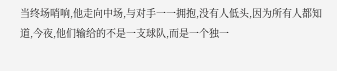当终场哨响,他走向中场,与对手一一拥抱,没有人低头,因为所有人都知道,今夜,他们输给的不是一支球队,而是一个独一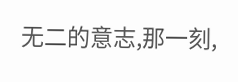无二的意志,那一刻,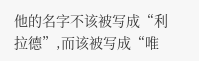他的名字不该被写成“利拉德”,而该被写成“唯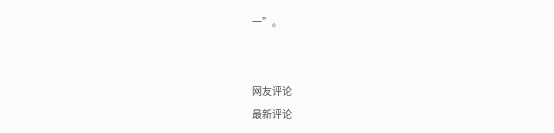一”。


网友评论
最新评论